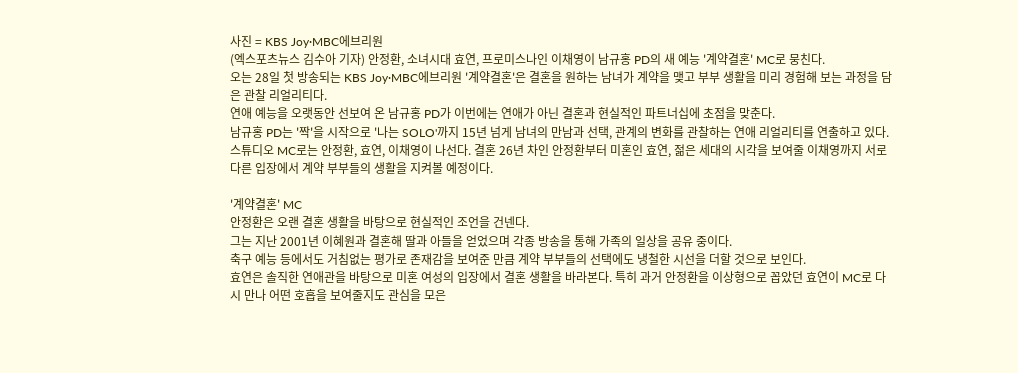사진 = KBS Joy·MBC에브리원
(엑스포츠뉴스 김수아 기자) 안정환, 소녀시대 효연, 프로미스나인 이채영이 남규홍 PD의 새 예능 '계약결혼' MC로 뭉친다.
오는 28일 첫 방송되는 KBS Joy·MBC에브리원 '계약결혼'은 결혼을 원하는 남녀가 계약을 맺고 부부 생활을 미리 경험해 보는 과정을 담은 관찰 리얼리티다.
연애 예능을 오랫동안 선보여 온 남규홍 PD가 이번에는 연애가 아닌 결혼과 현실적인 파트너십에 초점을 맞춘다.
남규홍 PD는 '짝'을 시작으로 '나는 SOLO'까지 15년 넘게 남녀의 만남과 선택, 관계의 변화를 관찰하는 연애 리얼리티를 연출하고 있다.
스튜디오 MC로는 안정환, 효연, 이채영이 나선다. 결혼 26년 차인 안정환부터 미혼인 효연, 젊은 세대의 시각을 보여줄 이채영까지 서로 다른 입장에서 계약 부부들의 생활을 지켜볼 예정이다.

'계약결혼' MC
안정환은 오랜 결혼 생활을 바탕으로 현실적인 조언을 건넨다.
그는 지난 2001년 이혜원과 결혼해 딸과 아들을 얻었으며 각종 방송을 통해 가족의 일상을 공유 중이다.
축구 예능 등에서도 거침없는 평가로 존재감을 보여준 만큼 계약 부부들의 선택에도 냉철한 시선을 더할 것으로 보인다.
효연은 솔직한 연애관을 바탕으로 미혼 여성의 입장에서 결혼 생활을 바라본다. 특히 과거 안정환을 이상형으로 꼽았던 효연이 MC로 다시 만나 어떤 호흡을 보여줄지도 관심을 모은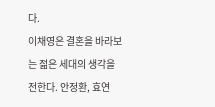다.
이채영은 결혼을 바라보는 젊은 세대의 생각을 전한다. 안정환, 효연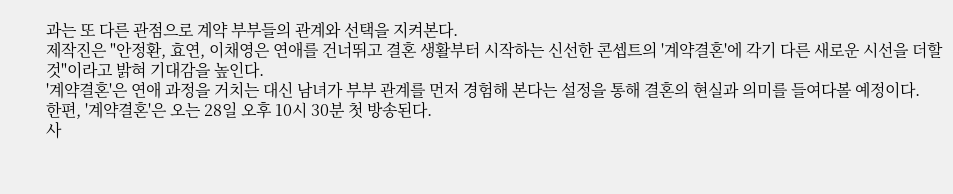과는 또 다른 관점으로 계약 부부들의 관계와 선택을 지켜본다.
제작진은 "안정환, 효연, 이채영은 연애를 건너뛰고 결혼 생활부터 시작하는 신선한 콘셉트의 '계약결혼'에 각기 다른 새로운 시선을 더할 것"이라고 밝혀 기대감을 높인다.
'계약결혼'은 연애 과정을 거치는 대신 남녀가 부부 관계를 먼저 경험해 본다는 설정을 통해 결혼의 현실과 의미를 들여다볼 예정이다.
한편, '계약결혼'은 오는 28일 오후 10시 30분 첫 방송된다.
사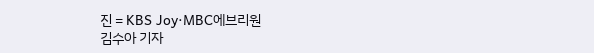진 = KBS Joy·MBC에브리원
김수아 기자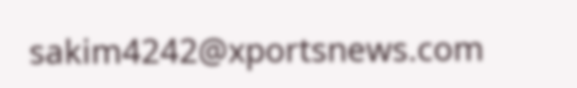sakim4242@xportsnews.com